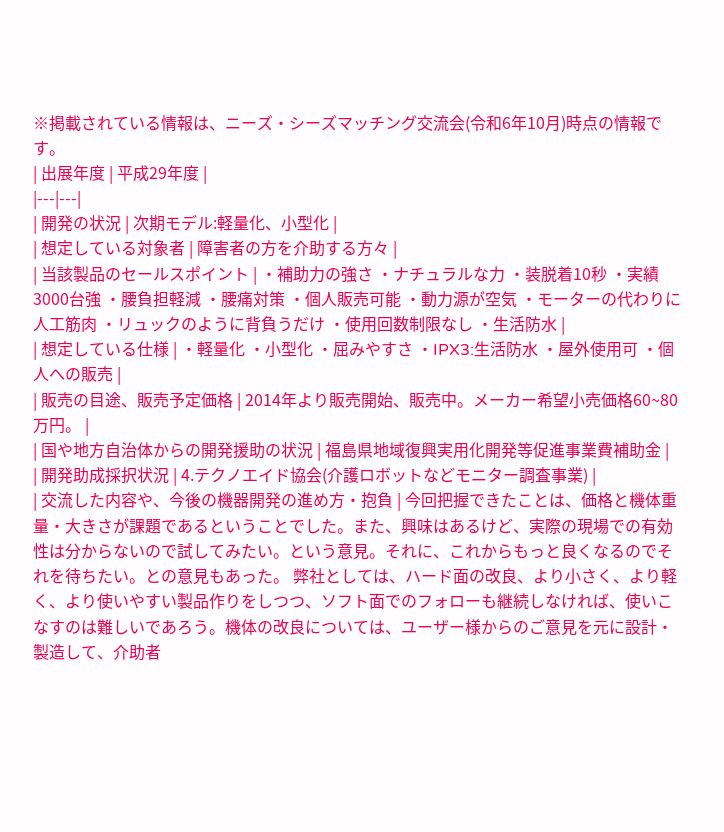※掲載されている情報は、ニーズ・シーズマッチング交流会(令和6年10月)時点の情報です。
| 出展年度 | 平成29年度 |
|---|---|
| 開発の状況 | 次期モデル:軽量化、小型化 |
| 想定している対象者 | 障害者の方を介助する方々 |
| 当該製品のセールスポイント | ・補助力の強さ ・ナチュラルな力 ・装脱着10秒 ・実績3000台強 ・腰負担軽減 ・腰痛対策 ・個人販売可能 ・動力源が空気 ・モーターの代わりに人工筋肉 ・リュックのように背負うだけ ・使用回数制限なし ・生活防水 |
| 想定している仕様 | ・軽量化 ・小型化 ・屈みやすさ ・IPX3:生活防水 ・屋外使用可 ・個人への販売 |
| 販売の目途、販売予定価格 | 2014年より販売開始、販売中。メーカー希望小売価格60~80万円。 |
| 国や地方自治体からの開発援助の状況 | 福島県地域復興実用化開発等促進事業費補助金 |
| 開発助成採択状況 | 4.テクノエイド協会(介護ロボットなどモニター調査事業) |
| 交流した内容や、今後の機器開発の進め方・抱負 | 今回把握できたことは、価格と機体重量・大きさが課題であるということでした。また、興味はあるけど、実際の現場での有効性は分からないので試してみたい。という意見。それに、これからもっと良くなるのでそれを待ちたい。との意見もあった。 弊社としては、ハード面の改良、より小さく、より軽く、より使いやすい製品作りをしつつ、ソフト面でのフォローも継続しなければ、使いこなすのは難しいであろう。機体の改良については、ユーザー様からのご意見を元に設計・製造して、介助者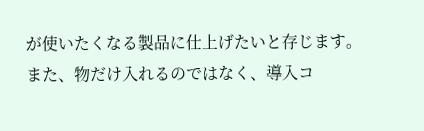が使いたくなる製品に仕上げたいと存じます。また、物だけ入れるのではなく、導入コ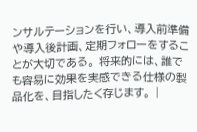ンサルテーションを行い、導入前準備や導入後計画、定期フォローをすることが大切である。 将来的には、誰でも容易に効果を実感できる仕様の製品化を、目指したく存じます。 |